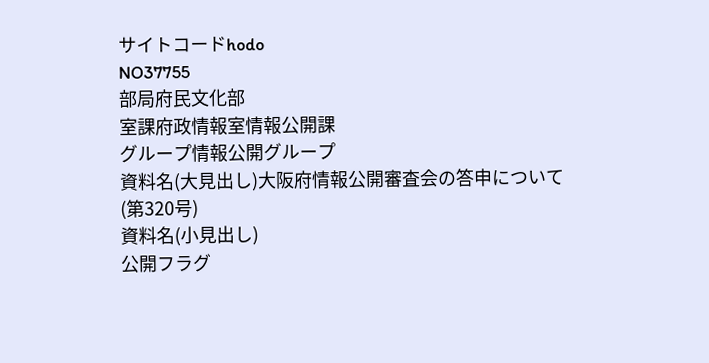サイトコードhodo
NO37755
部局府民文化部
室課府政情報室情報公開課
グループ情報公開グループ
資料名(大見出し)大阪府情報公開審査会の答申について(第320号)
資料名(小見出し)
公開フラグ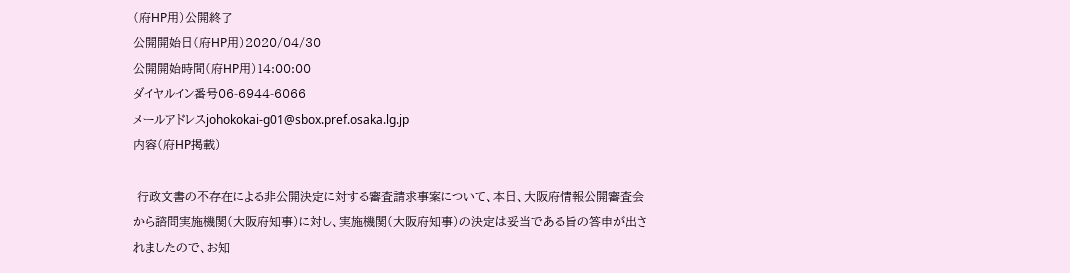(府HP用)公開終了
公開開始日(府HP用)2020/04/30
公開開始時間(府HP用)14:00:00
ダイヤルイン番号06-6944-6066
メールアドレスjohokokai-g01@sbox.pref.osaka.lg.jp
内容(府HP掲載)

 行政文書の不存在による非公開決定に対する審査請求事案について、本日、大阪府情報公開審査会から諮問実施機関(大阪府知事)に対し、実施機関(大阪府知事)の決定は妥当である旨の答申が出されましたので、お知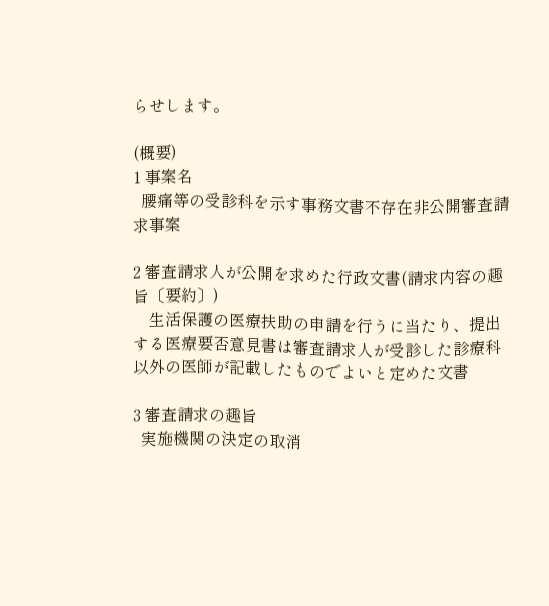らせします。

(概要)
1 事案名
  腰痛等の受診科を示す事務文書不存在非公開審査請求事案

2 審査請求人が公開を求めた行政文書(請求内容の趣旨〔要約〕)
    生活保護の医療扶助の申請を行うに当たり、提出する医療要否意見書は審査請求人が受診した診療科以外の医師が記載したものでよいと定めた文書

3 審査請求の趣旨
  実施機関の決定の取消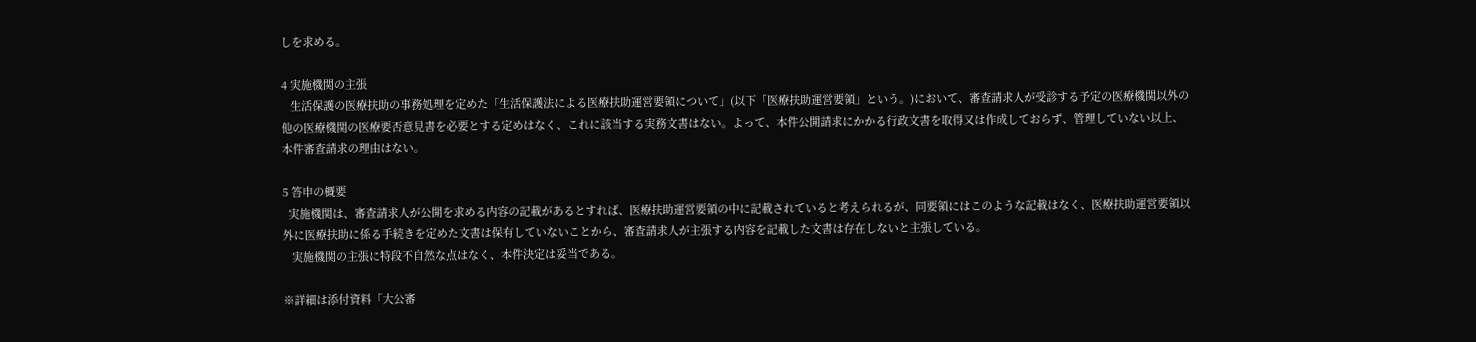しを求める。

4 実施機関の主張
   生活保護の医療扶助の事務処理を定めた「生活保護法による医療扶助運営要領について」(以下「医療扶助運営要領」という。)において、審査請求人が受診する予定の医療機関以外の他の医療機関の医療要否意見書を必要とする定めはなく、これに該当する実務文書はない。よって、本件公開請求にかかる行政文書を取得又は作成しておらず、管理していない以上、本件審査請求の理由はない。

5 答申の概要
  実施機関は、審査請求人が公開を求める内容の記載があるとすれば、医療扶助運営要領の中に記載されていると考えられるが、同要領にはこのような記載はなく、医療扶助運営要領以外に医療扶助に係る手続きを定めた文書は保有していないことから、審査請求人が主張する内容を記載した文書は存在しないと主張している。
   実施機関の主張に特段不自然な点はなく、本件決定は妥当である。

※詳細は添付資料「大公審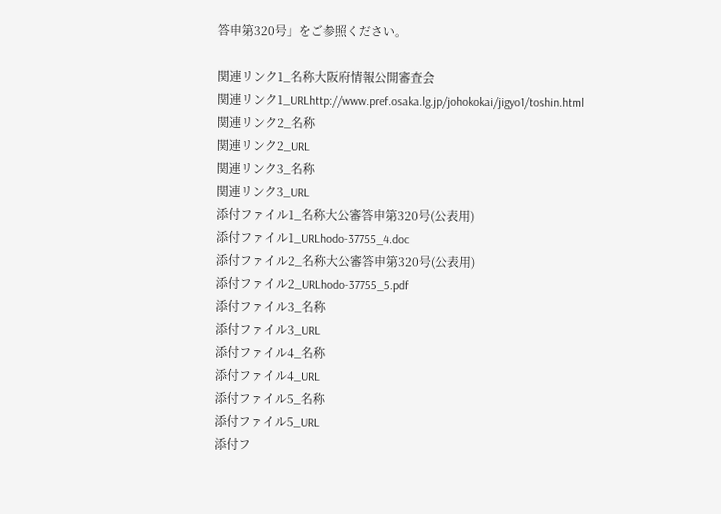答申第320号」をご参照ください。

関連リンク1_名称大阪府情報公開審査会
関連リンク1_URLhttp://www.pref.osaka.lg.jp/johokokai/jigyo1/toshin.html
関連リンク2_名称
関連リンク2_URL
関連リンク3_名称
関連リンク3_URL
添付ファイル1_名称大公審答申第320号(公表用)
添付ファイル1_URLhodo-37755_4.doc
添付ファイル2_名称大公審答申第320号(公表用)
添付ファイル2_URLhodo-37755_5.pdf
添付ファイル3_名称
添付ファイル3_URL
添付ファイル4_名称
添付ファイル4_URL
添付ファイル5_名称
添付ファイル5_URL
添付フ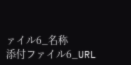ァイル6_名称
添付ファイル6_URL